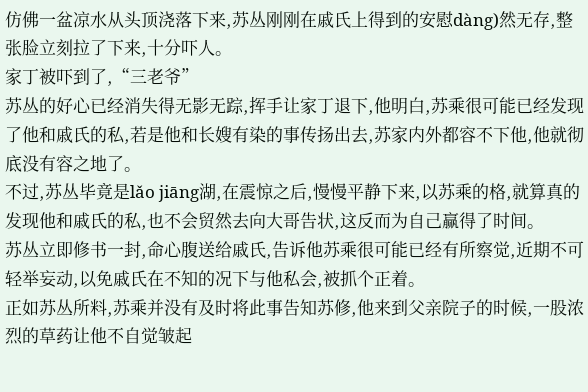仿佛一盆凉水从头顶浇落下来,苏丛刚刚在戚氏上得到的安慰dàng)然无存,整张脸立刻拉了下来,十分吓人。
家丁被吓到了,“三老爷”
苏丛的好心已经消失得无影无踪,挥手让家丁退下,他明白,苏乘很可能已经发现了他和戚氏的私,若是他和长嫂有染的事传扬出去,苏家内外都容不下他,他就彻底没有容之地了。
不过,苏丛毕竟是lǎo jiāng湖,在震惊之后,慢慢平静下来,以苏乘的格,就算真的发现他和戚氏的私,也不会贸然去向大哥告状,这反而为自己赢得了时间。
苏丛立即修书一封,命心腹送给戚氏,告诉他苏乘很可能已经有所察觉,近期不可轻举妄动,以免戚氏在不知的况下与他私会,被抓个正着。
正如苏丛所料,苏乘并没有及时将此事告知苏修,他来到父亲院子的时候,一股浓烈的草药让他不自觉皱起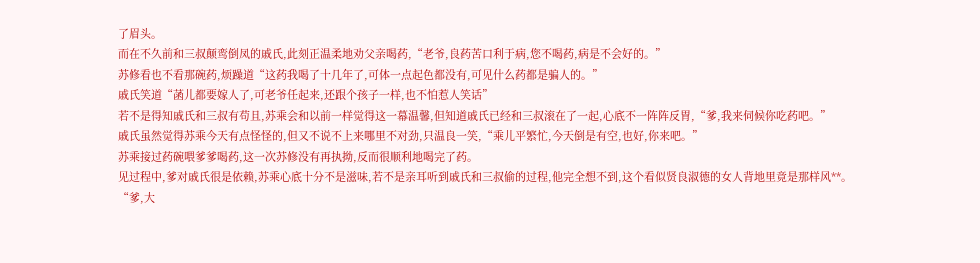了眉头。
而在不久前和三叔颠鸾倒凤的戚氏,此刻正温柔地劝父亲喝药,“老爷,良药苦口利于病,您不喝药,病是不会好的。”
苏修看也不看那碗药,烦躁道“这药我喝了十几年了,可体一点起色都没有,可见什么药都是骗人的。”
戚氏笑道“菡儿都要嫁人了,可老爷任起来,还跟个孩子一样,也不怕惹人笑话”
若不是得知戚氏和三叔有苟且,苏乘会和以前一样觉得这一幕温馨,但知道戚氏已经和三叔滚在了一起,心底不一阵阵反胃,“爹,我来伺候你吃药吧。”
戚氏虽然觉得苏乘今天有点怪怪的,但又不说不上来哪里不对劲,只温良一笑,“乘儿平繁忙,今天倒是有空,也好,你来吧。”
苏乘接过药碗喂爹爹喝药,这一次苏修没有再执拗,反而很顺利地喝完了药。
见过程中,爹对戚氏很是依赖,苏乘心底十分不是滋味,若不是亲耳听到戚氏和三叔偷的过程,他完全想不到,这个看似贤良淑德的女人背地里竟是那样风**。
“爹,大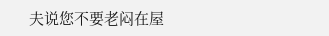夫说您不要老闷在屋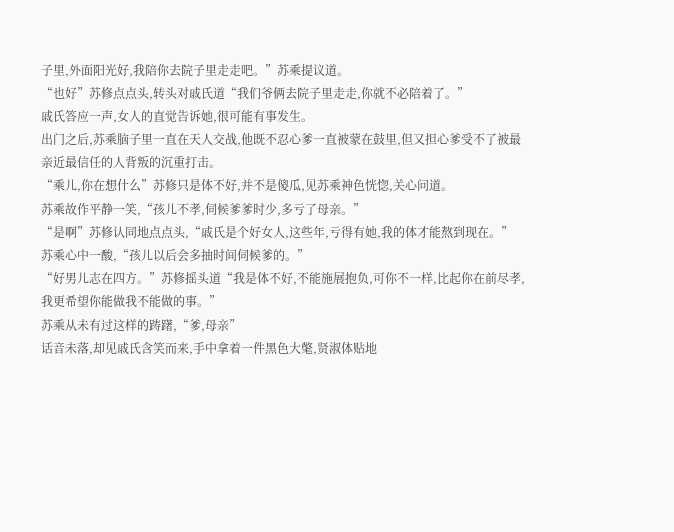子里,外面阳光好,我陪你去院子里走走吧。”苏乘提议道。
“也好”苏修点点头,转头对戚氏道“我们爷俩去院子里走走,你就不必陪着了。”
戚氏答应一声,女人的直觉告诉她,很可能有事发生。
出门之后,苏乘脑子里一直在天人交战,他既不忍心爹一直被蒙在鼓里,但又担心爹受不了被最亲近最信任的人背叛的沉重打击。
“乘儿,你在想什么”苏修只是体不好,并不是傻瓜,见苏乘神色恍惚,关心问道。
苏乘故作平静一笑,“孩儿不孝,伺候爹爹时少,多亏了母亲。”
“是啊”苏修认同地点点头,“戚氏是个好女人,这些年,亏得有她,我的体才能熬到现在。”
苏乘心中一酸,“孩儿以后会多抽时间伺候爹的。”
“好男儿志在四方。”苏修摇头道“我是体不好,不能施展抱负,可你不一样,比起你在前尽孝,我更希望你能做我不能做的事。”
苏乘从未有过这样的踌躇,“爹,母亲”
话音未落,却见戚氏含笑而来,手中拿着一件黑色大氅,贤淑体贴地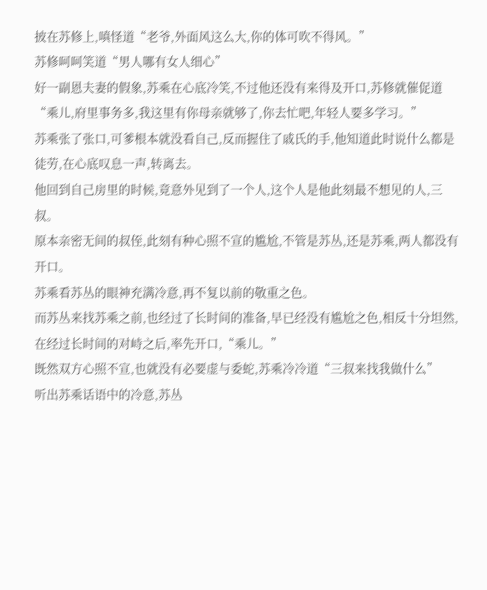披在苏修上,嗔怪道“老爷,外面风这么大,你的体可吹不得风。”
苏修呵呵笑道“男人哪有女人细心”
好一副恩夫妻的假象,苏乘在心底冷笑,不过他还没有来得及开口,苏修就催促道“乘儿,府里事务多,我这里有你母亲就够了,你去忙吧,年轻人要多学习。”
苏乘张了张口,可爹根本就没看自己,反而握住了戚氏的手,他知道此时说什么都是徒劳,在心底叹息一声,转离去。
他回到自己房里的时候,竟意外见到了一个人,这个人是他此刻最不想见的人,三叔。
原本亲密无间的叔侄,此刻有种心照不宣的尴尬,不管是苏丛,还是苏乘,两人都没有开口。
苏乘看苏丛的眼神充满冷意,再不复以前的敬重之色。
而苏丛来找苏乘之前,也经过了长时间的准备,早已经没有尴尬之色,相反十分坦然,在经过长时间的对峙之后,率先开口,“乘儿。”
既然双方心照不宣,也就没有必要虚与委蛇,苏乘冷冷道“三叔来找我做什么”
听出苏乘话语中的冷意,苏丛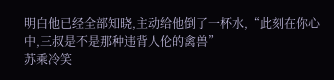明白他已经全部知晓,主动给他倒了一杯水,“此刻在你心中,三叔是不是那种违背人伦的禽兽”
苏乘冷笑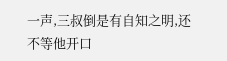一声,三叔倒是有自知之明,还不等他开口